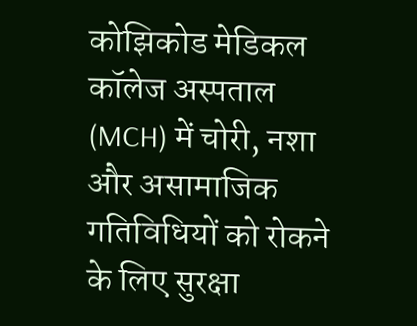कोझिकोड मेडिकल कॉलेज अस्पताल (MCH) में चोरी, नशा और असामाजिक गतिविधियों को रोकने के लिए सुरक्षा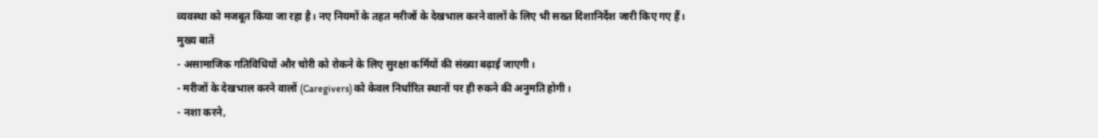व्यवस्था को मजबूत किया जा रहा है। नए नियमों के तहत मरीजों के देखभाल करने वालों के लिए भी सख्त दिशानिर्देश जारी किए गए हैं।
मुख्य बातें
- असामाजिक गतिविधियों और चोरी को रोकने के लिए सुरक्षा कर्मियों की संख्या बढ़ाई जाएगी।
- मरीजों के देखभाल करने वालों (Caregivers) को केवल निर्धारित स्थानों पर ही रुकने की अनुमति होगी।
- नशा करने,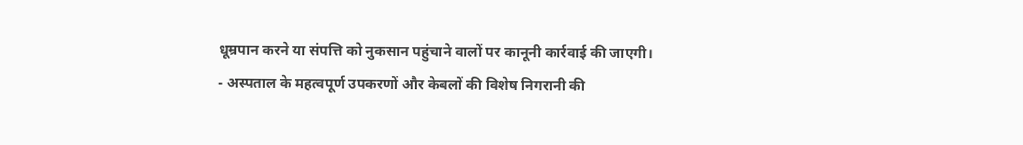धूम्रपान करने या संपत्ति को नुकसान पहुंचाने वालों पर कानूनी कार्रवाई की जाएगी।
- अस्पताल के महत्वपूर्ण उपकरणों और केबलों की विशेष निगरानी की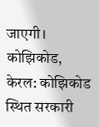जाएगी।
कोझिकोड, केरल: कोझिकोड स्थित सरकारी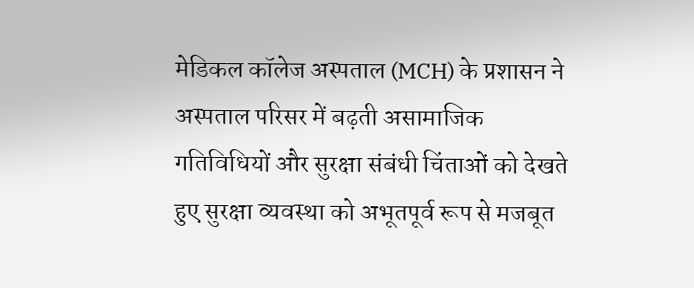मेडिकल कॉलेज अस्पताल (MCH) के प्रशासन ने अस्पताल परिसर में बढ़ती असामाजिक गतिविधियों और सुरक्षा संबंधी चिंताओं को देखते हुए सुरक्षा व्यवस्था को अभूतपूर्व रूप से मजबूत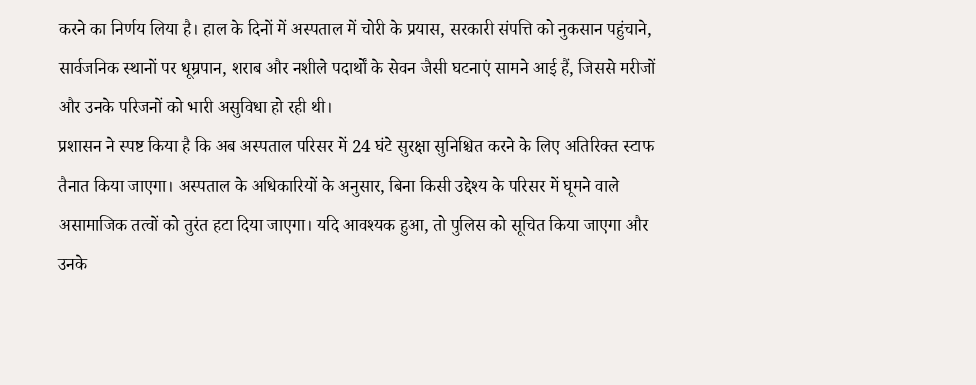करने का निर्णय लिया है। हाल के दिनों में अस्पताल में चोरी के प्रयास, सरकारी संपत्ति को नुकसान पहुंचाने, सार्वजनिक स्थानों पर धूम्रपान, शराब और नशीले पदार्थों के सेवन जैसी घटनाएं सामने आई हैं, जिससे मरीजों और उनके परिजनों को भारी असुविधा हो रही थी।
प्रशासन ने स्पष्ट किया है कि अब अस्पताल परिसर में 24 घंटे सुरक्षा सुनिश्चित करने के लिए अतिरिक्त स्टाफ तैनात किया जाएगा। अस्पताल के अधिकारियों के अनुसार, बिना किसी उद्देश्य के परिसर में घूमने वाले असामाजिक तत्वों को तुरंत हटा दिया जाएगा। यदि आवश्यक हुआ, तो पुलिस को सूचित किया जाएगा और उनके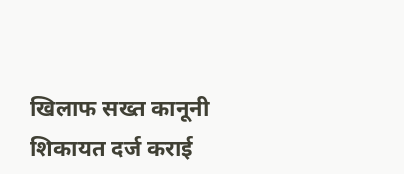खिलाफ सख्त कानूनी शिकायत दर्ज कराई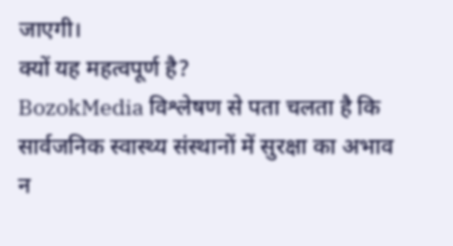जाएगी।
क्यों यह महत्वपूर्ण है?
BozokMedia विश्लेषण से पता चलता है कि सार्वजनिक स्वास्थ्य संस्थानों में सुरक्षा का अभाव न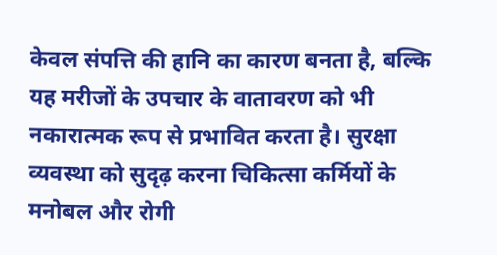केवल संपत्ति की हानि का कारण बनता है, बल्कि यह मरीजों के उपचार के वातावरण को भी नकारात्मक रूप से प्रभावित करता है। सुरक्षा व्यवस्था को सुदृढ़ करना चिकित्सा कर्मियों के मनोबल और रोगी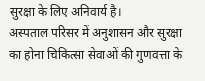सुरक्षा के लिए अनिवार्य है।
अस्पताल परिसर में अनुशासन और सुरक्षा का होना चिकित्सा सेवाओं की गुणवत्ता के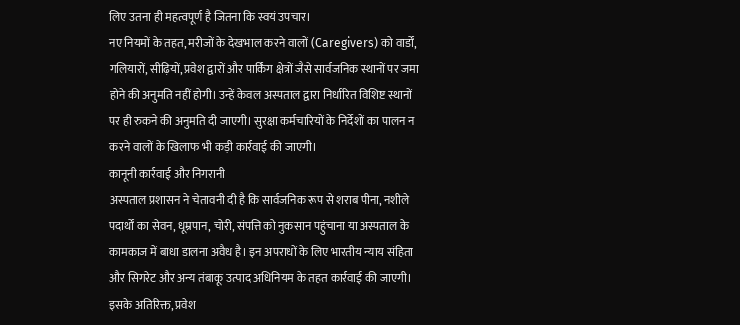लिए उतना ही महत्वपूर्ण है जितना कि स्वयं उपचार।
नए नियमों के तहत, मरीजों के देखभाल करने वालों (Caregivers) को वार्डों, गलियारों, सीढ़ियों, प्रवेश द्वारों और पार्किंग क्षेत्रों जैसे सार्वजनिक स्थानों पर जमा होने की अनुमति नहीं होगी। उन्हें केवल अस्पताल द्वारा निर्धारित विशिष्ट स्थानों पर ही रुकने की अनुमति दी जाएगी। सुरक्षा कर्मचारियों के निर्देशों का पालन न करने वालों के खिलाफ भी कड़ी कार्रवाई की जाएगी।
कानूनी कार्रवाई और निगरानी
अस्पताल प्रशासन ने चेतावनी दी है कि सार्वजनिक रूप से शराब पीना, नशीले पदार्थों का सेवन, धूम्रपान, चोरी, संपत्ति को नुकसान पहुंचाना या अस्पताल के कामकाज में बाधा डालना अवैध है। इन अपराधों के लिए भारतीय न्याय संहिता और सिगरेट और अन्य तंबाकू उत्पाद अधिनियम के तहत कार्रवाई की जाएगी। इसके अतिरिक्त, प्रवेश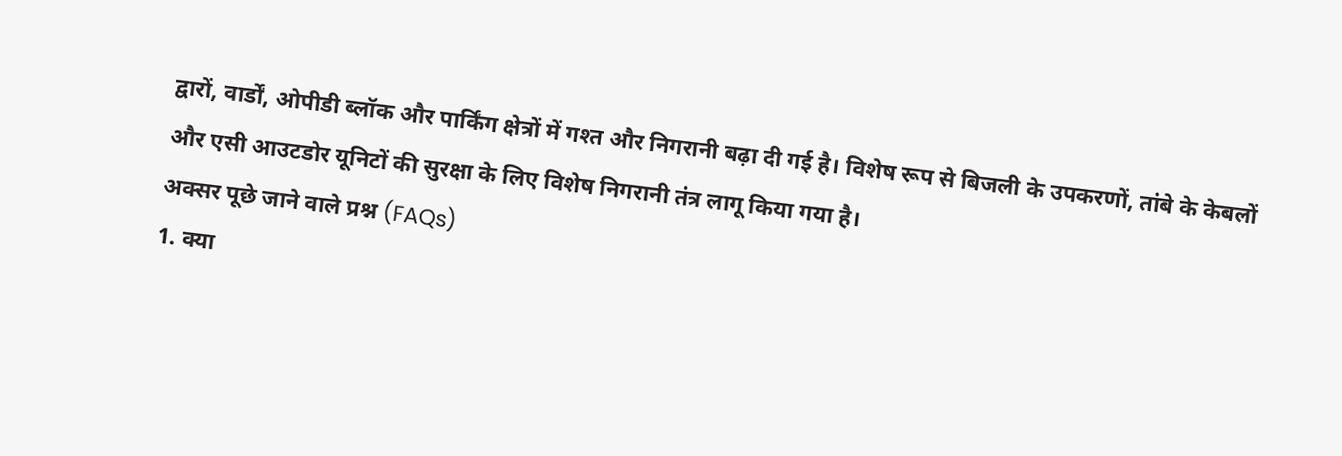द्वारों, वार्डों, ओपीडी ब्लॉक और पार्किंग क्षेत्रों में गश्त और निगरानी बढ़ा दी गई है। विशेष रूप से बिजली के उपकरणों, तांबे के केबलों और एसी आउटडोर यूनिटों की सुरक्षा के लिए विशेष निगरानी तंत्र लागू किया गया है।
अक्सर पूछे जाने वाले प्रश्न (FAQs)
1. क्या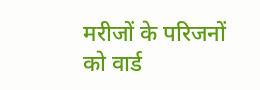मरीजों के परिजनों को वार्ड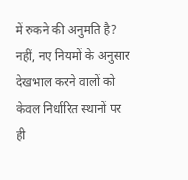में रुकने की अनुमति है?
नहीं, नए नियमों के अनुसार देखभाल करने वालों को केवल निर्धारित स्थानों पर ही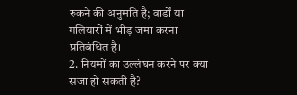रुकने की अनुमति है; वार्डों या गलियारों में भीड़ जमा करना प्रतिबंधित है।
2. नियमों का उल्लंघन करने पर क्या सजा हो सकती है?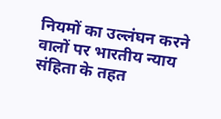नियमों का उल्लंघन करने वालों पर भारतीय न्याय संहिता के तहत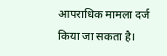आपराधिक मामला दर्ज किया जा सकता है।